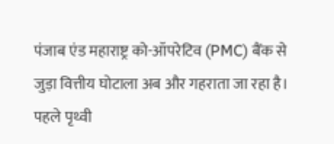पंजाब एंड महाराष्ट्र को-ऑपरेटिव (PMC) बैंक से जुड़ा वित्तीय घोटाला अब और गहराता जा रहा है। पहले पृथ्वी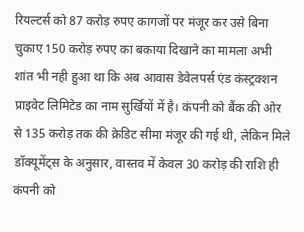रियल्टर्स को 87 करोड़ रुपए कागजों पर मंजूर कर उसे बिना चुकाए 150 करोड़ रुपए का बकाया दिखाने का मामला अभी शांत भी नही हुआ था कि अब आवास डेवेलपर्स एंड कंस्ट्रक्शन प्राइवेट लिमिटेड का नाम सुर्खियों में है। कंपनी को बैंक की ओर से 135 करोड़ तक की क्रेडिट सीमा मंजूर की गई थी, लेकिन मिले डॉक्यूमेंट्स के अनुसार, वास्तव में केवल 30 करोड़ की राशि ही कंपनी को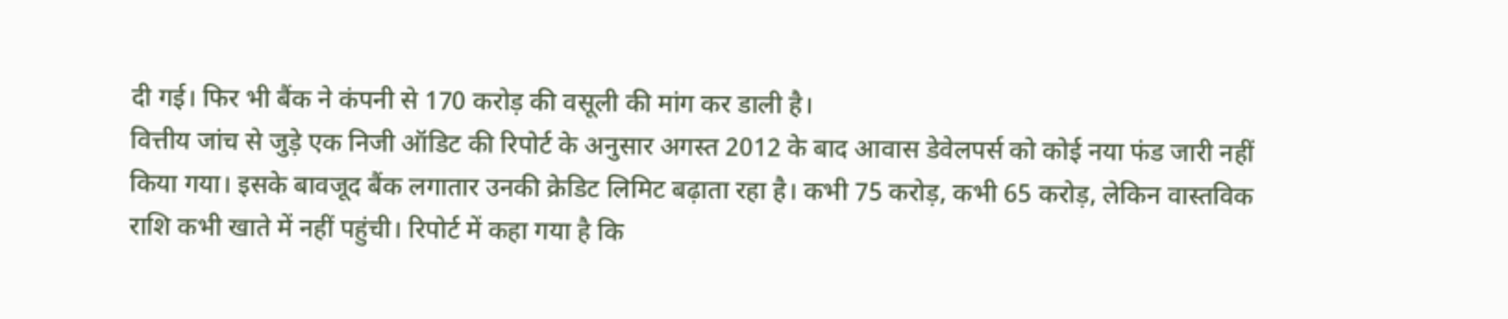दी गई। फिर भी बैंक ने कंपनी से 170 करोड़ की वसूली की मांग कर डाली है।
वित्तीय जांच से जुड़े एक निजी ऑडिट की रिपोर्ट के अनुसार अगस्त 2012 के बाद आवास डेवेलपर्स को कोई नया फंड जारी नहीं किया गया। इसके बावजूद बैंक लगातार उनकी क्रेडिट लिमिट बढ़ाता रहा है। कभी 75 करोड़, कभी 65 करोड़, लेकिन वास्तविक राशि कभी खाते में नहीं पहुंची। रिपोर्ट में कहा गया है कि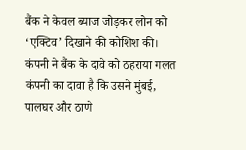बैंक ने केवल ब्याज जोड़कर लोन को ‘एक्टिव’ दिखाने की कोशिश की।
कंपनी ने बैंक के दावे को ठहराया गलत
कंपनी का दावा है कि उसने मुंबई, पालघर और ठाणे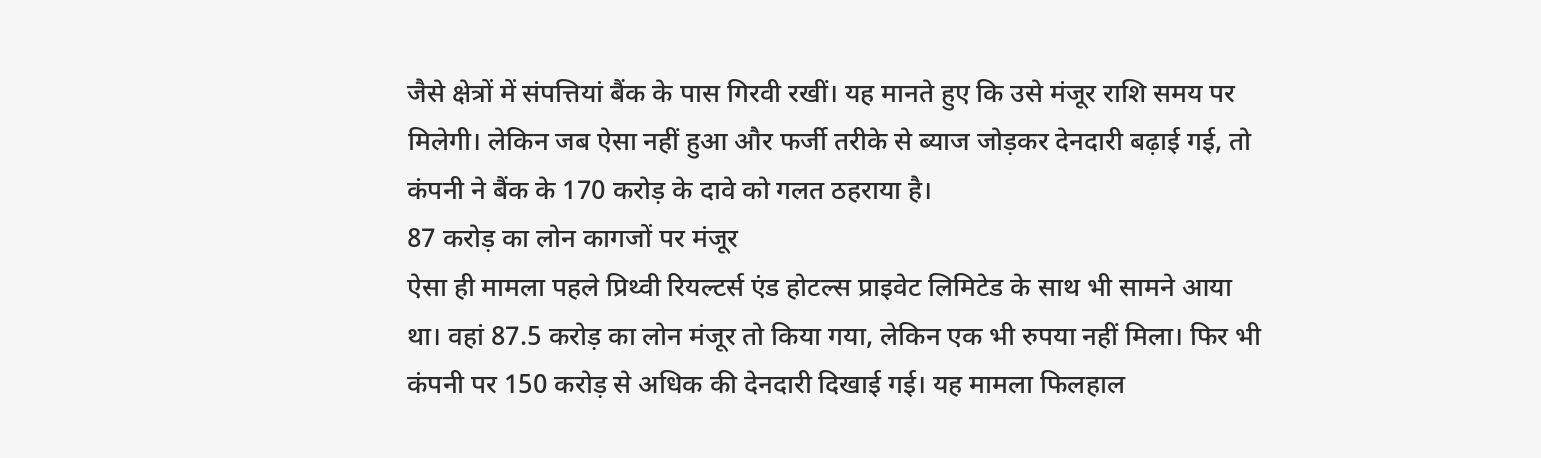जैसे क्षेत्रों में संपत्तियां बैंक के पास गिरवी रखीं। यह मानते हुए कि उसे मंजूर राशि समय पर मिलेगी। लेकिन जब ऐसा नहीं हुआ और फर्जी तरीके से ब्याज जोड़कर देनदारी बढ़ाई गई, तो कंपनी ने बैंक के 170 करोड़ के दावे को गलत ठहराया है।
87 करोड़ का लोन कागजों पर मंजूर
ऐसा ही मामला पहले प्रिथ्वी रियल्टर्स एंड होटल्स प्राइवेट लिमिटेड के साथ भी सामने आया था। वहां 87.5 करोड़ का लोन मंजूर तो किया गया, लेकिन एक भी रुपया नहीं मिला। फिर भी कंपनी पर 150 करोड़ से अधिक की देनदारी दिखाई गई। यह मामला फिलहाल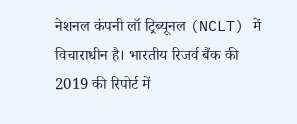नेशनल कंपनी लॉ ट्रिब्यूनल (NCLT) में विचाराधीन है। भारतीय रिजर्व बैंक की 2019 की रिपोर्ट में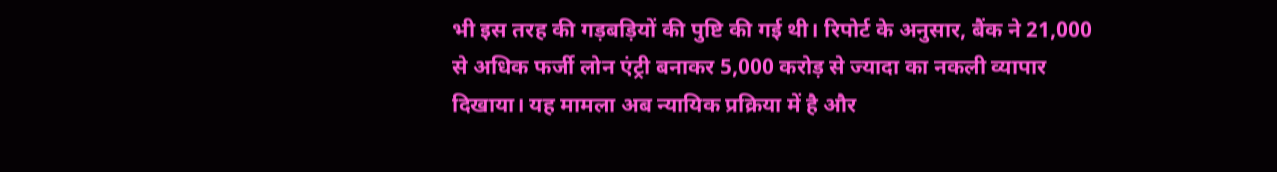भी इस तरह की गड़बड़ियों की पुष्टि की गई थी। रिपोर्ट के अनुसार, बैंक ने 21,000 से अधिक फर्जी लोन एंट्री बनाकर 5,000 करोड़ से ज्यादा का नकली व्यापार दिखाया। यह मामला अब न्यायिक प्रक्रिया में है और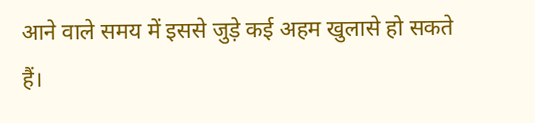आने वाले समय में इससे जुड़े कई अहम खुलासे हो सकते हैं।